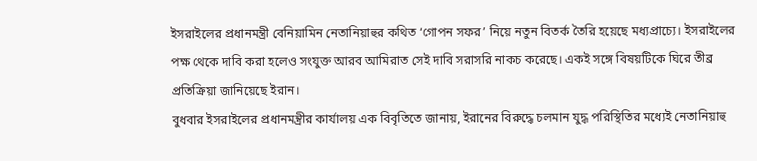ইসরাইলের প্রধানমন্ত্রী বেনিয়ামিন নেতানিয়াহুর কথিত ‘গোপন সফর’ নিয়ে নতুন বিতর্ক তৈরি হয়েছে মধ্যপ্রাচ্যে। ইসরাইলের পক্ষ থেকে দাবি করা হলেও সংযুক্ত আরব আমিরাত সেই দাবি সরাসরি নাকচ করেছে। একই সঙ্গে বিষয়টিকে ঘিরে তীব্র প্রতিক্রিয়া জানিয়েছে ইরান।
বুধবার ইসরাইলের প্রধানমন্ত্রীর কার্যালয় এক বিবৃতিতে জানায়, ইরানের বিরুদ্ধে চলমান যুদ্ধ পরিস্থিতির মধ্যেই নেতানিয়াহু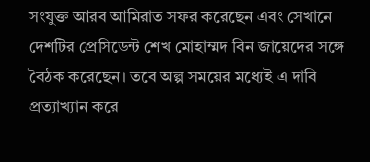সংযুক্ত আরব আমিরাত সফর করেছেন এবং সেখানে দেশটির প্রেসিডেন্ট শেখ মোহাম্মদ বিন জায়েদের সঙ্গে বৈঠক করেছেন। তবে অল্প সময়ের মধ্যেই এ দাবি প্রত্যাখ্যান করে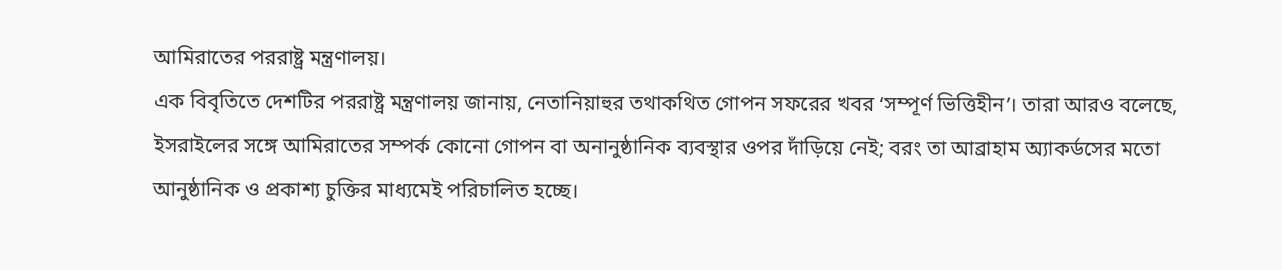আমিরাতের পররাষ্ট্র মন্ত্রণালয়।
এক বিবৃতিতে দেশটির পররাষ্ট্র মন্ত্রণালয় জানায়, নেতানিয়াহুর তথাকথিত গোপন সফরের খবর ‘সম্পূর্ণ ভিত্তিহীন’। তারা আরও বলেছে, ইসরাইলের সঙ্গে আমিরাতের সম্পর্ক কোনো গোপন বা অনানুষ্ঠানিক ব্যবস্থার ওপর দাঁড়িয়ে নেই; বরং তা আব্রাহাম অ্যাকর্ডসের মতো আনুষ্ঠানিক ও প্রকাশ্য চুক্তির মাধ্যমেই পরিচালিত হচ্ছে।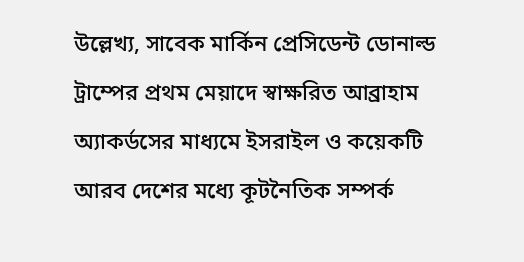উল্লেখ্য, সাবেক মার্কিন প্রেসিডেন্ট ডোনাল্ড ট্রাম্পের প্রথম মেয়াদে স্বাক্ষরিত আব্রাহাম অ্যাকর্ডসের মাধ্যমে ইসরাইল ও কয়েকটি আরব দেশের মধ্যে কূটনৈতিক সম্পর্ক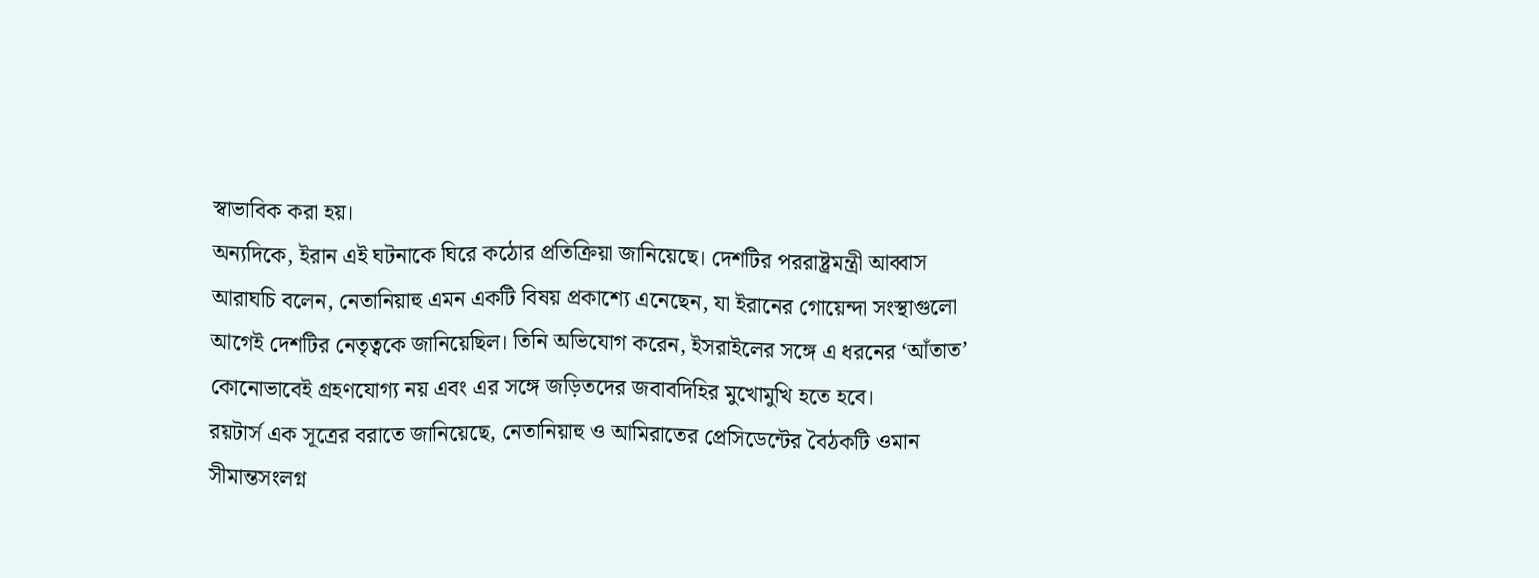স্বাভাবিক করা হয়।
অন্যদিকে, ইরান এই ঘটনাকে ঘিরে কঠোর প্রতিক্রিয়া জানিয়েছে। দেশটির পররাষ্ট্রমন্ত্রী আব্বাস আরাঘচি বলেন, নেতানিয়াহু এমন একটি বিষয় প্রকাশ্যে এনেছেন, যা ইরানের গোয়েন্দা সংস্থাগুলো আগেই দেশটির নেতৃত্বকে জানিয়েছিল। তিনি অভিযোগ করেন, ইসরাইলের সঙ্গে এ ধরনের ‘আঁতাত’ কোনোভাবেই গ্রহণযোগ্য নয় এবং এর সঙ্গে জড়িতদের জবাবদিহির মুখোমুখি হতে হবে।
রয়টার্স এক সূত্রের বরাতে জানিয়েছে, নেতানিয়াহু ও আমিরাতের প্রেসিডেন্টের বৈঠকটি ওমান সীমান্তসংলগ্ন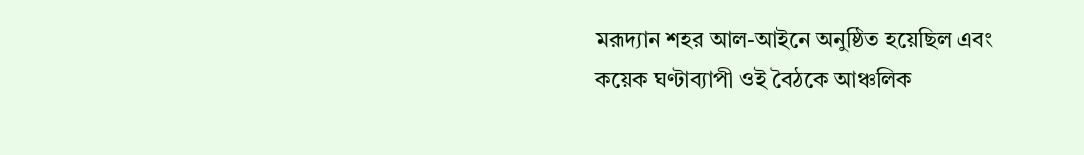মরূদ্যান শহর আল-আইনে অনুষ্ঠিত হয়েছিল এবং কয়েক ঘণ্টাব্যাপী ওই বৈঠকে আঞ্চলিক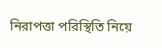নিরাপত্তা পরিস্থিতি নিয়ে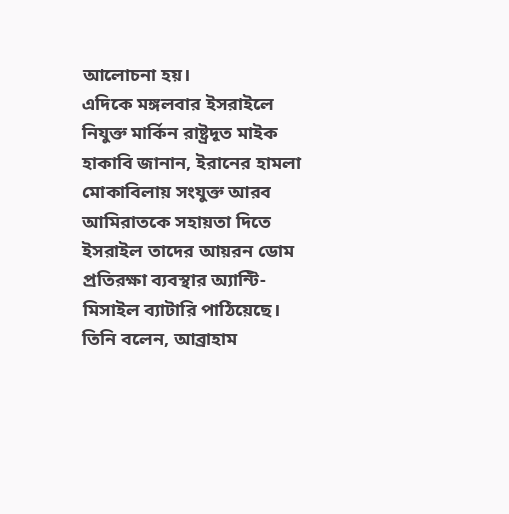আলোচনা হয়।
এদিকে মঙ্গলবার ইসরাইলে নিযুক্ত মার্কিন রাষ্ট্রদূত মাইক হাকাবি জানান, ইরানের হামলা মোকাবিলায় সংযুক্ত আরব আমিরাতকে সহায়তা দিতে ইসরাইল তাদের আয়রন ডোম প্রতিরক্ষা ব্যবস্থার অ্যান্টি-মিসাইল ব্যাটারি পাঠিয়েছে। তিনি বলেন, আব্রাহাম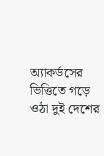অ্যাকর্ডসের ভিত্তিতে গড়ে ওঠা দুই দেশের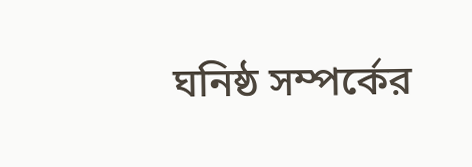ঘনিষ্ঠ সম্পর্কের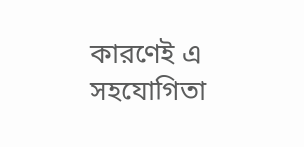কারণেই এ সহযোগিতা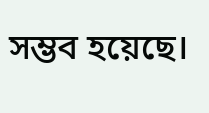সম্ভব হয়েছে।